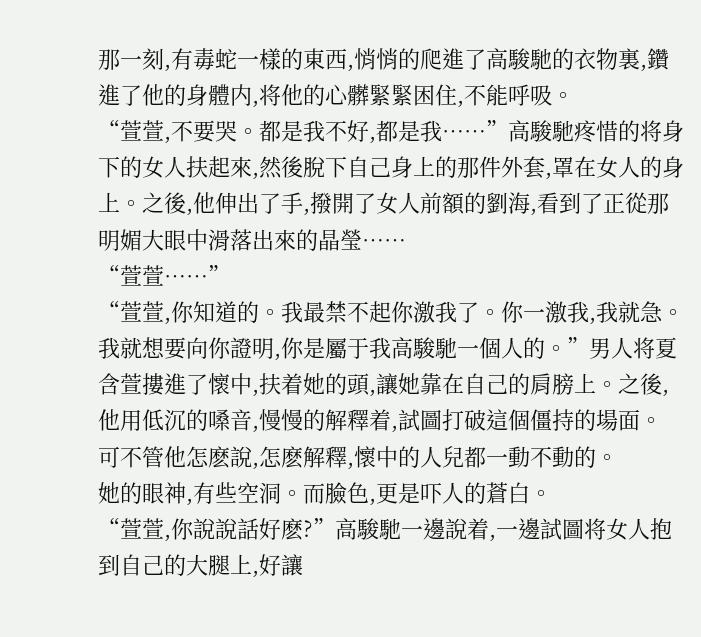那一刻,有毒蛇一樣的東西,悄悄的爬進了高駿馳的衣物裏,鑽進了他的身體内,将他的心髒緊緊困住,不能呼吸。
“萱萱,不要哭。都是我不好,都是我……”高駿馳疼惜的将身下的女人扶起來,然後脫下自己身上的那件外套,罩在女人的身上。之後,他伸出了手,撥開了女人前額的劉海,看到了正從那明媚大眼中滑落出來的晶瑩……
“萱萱……”
“萱萱,你知道的。我最禁不起你激我了。你一激我,我就急。我就想要向你證明,你是屬于我高駿馳一個人的。”男人将夏含萱摟進了懷中,扶着她的頭,讓她靠在自己的肩膀上。之後,他用低沉的嗓音,慢慢的解釋着,試圖打破這個僵持的場面。
可不管他怎麽說,怎麽解釋,懷中的人兒都一動不動的。
她的眼神,有些空洞。而臉色,更是吓人的蒼白。
“萱萱,你說說話好麽?”高駿馳一邊說着,一邊試圖将女人抱到自己的大腿上,好讓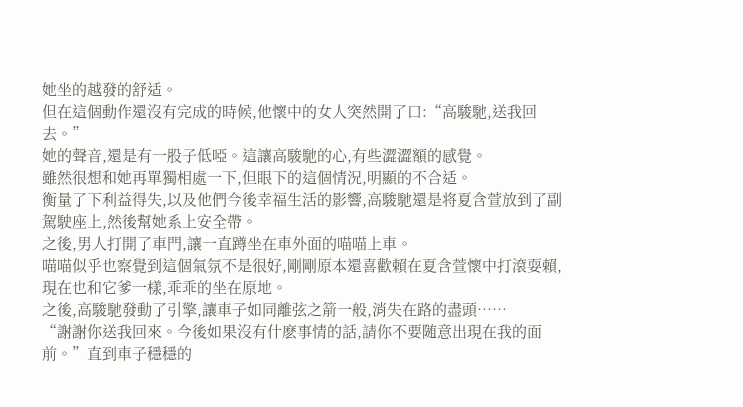她坐的越發的舒适。
但在這個動作還沒有完成的時候,他懷中的女人突然開了口:“高駿馳,送我回去。”
她的聲音,還是有一股子低啞。這讓高駿馳的心,有些澀澀額的感覺。
雖然很想和她再單獨相處一下,但眼下的這個情況,明顯的不合适。
衡量了下利益得失,以及他們今後幸福生活的影響,高駿馳還是将夏含萱放到了副駕駛座上,然後幫她系上安全帶。
之後,男人打開了車門,讓一直蹲坐在車外面的喵喵上車。
喵喵似乎也察覺到這個氣氛不是很好,剛剛原本還喜歡賴在夏含萱懷中打滾耍賴,現在也和它爹一樣,乖乖的坐在原地。
之後,高駿馳發動了引擎,讓車子如同離弦之箭一般,消失在路的盡頭……
“謝謝你送我回來。今後如果沒有什麽事情的話,請你不要随意出現在我的面前。”直到車子穩穩的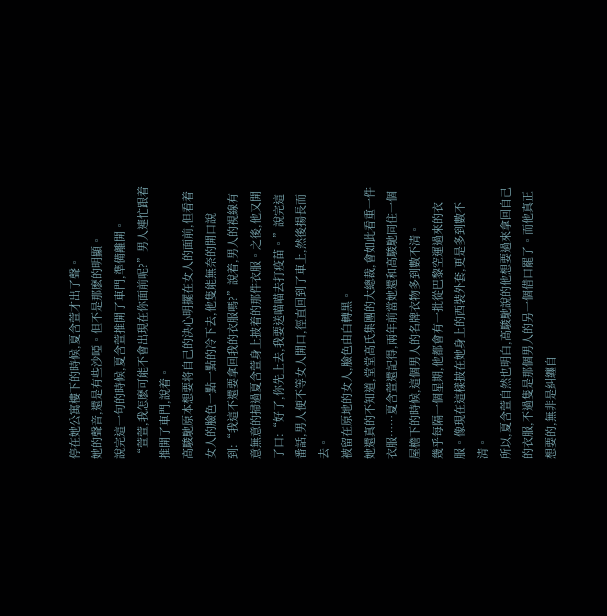停在她公寓樓下的時候,夏含萱才出了聲。
她的聲音,還是有些沙啞。但不是那麽的明顯。
說完這一句的時候,夏含萱推開了車門,準備離開。
“萱萱,我怎麽可能不會出現在你面前呢?”男人連忙跟着推開了車門,說着。
高駿馳原本想要将自己的決心明擺在女人的面前,但看着女人的臉色一點一點的冷下去,他隻能無奈的開口說到:“我這不還要拿回我的衣服嗎?”說着,男人的視線有意無意的掃過夏含萱身上披着的那件衣服。之後,他又開了口:“好了,你先上去,我要送喵喵去打疫苗。”說完這番話,男人便不等女人開口,徑直回到了車上,然後揚長而去。
被留在原地的女人,臉色由白轉黑。
她還真的不知道,堂堂高氏集團的大總裁,會如此看重一件衣服……夏含萱還記得,兩年前當她還和高駿馳同住一個屋檐下的時候,這個男人的名牌衣物多到數不清。
幾乎每隔一個星期,他都會有一批從巴黎空運過來的衣服。像現在這樣披在她身上的西裝外套,更是多到數不清。
所以,夏含萱自然也明白,高駿馳說的他想要過來拿回自己的衣服,不過隻是那個男人的另一個借口罷了。而他真正想要的,無非是糾纏自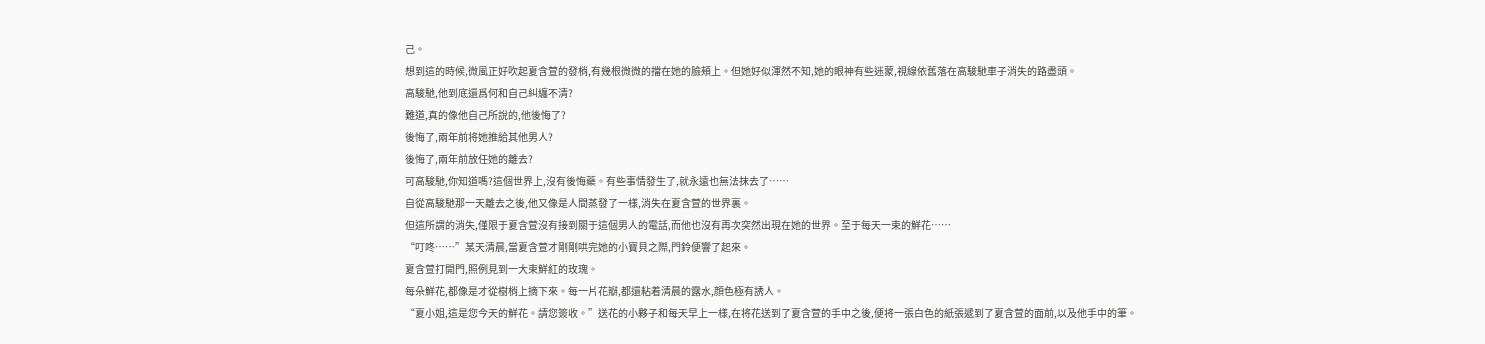己。
想到這的時候,微風正好吹起夏含萱的發梢,有幾根微微的擋在她的臉頰上。但她好似渾然不知,她的眼神有些迷蒙,視線依舊落在高駿馳車子消失的路盡頭。
高駿馳,他到底還爲何和自己糾纏不清?
難道,真的像他自己所說的,他後悔了?
後悔了,兩年前将她推給其他男人?
後悔了,兩年前放任她的離去?
可高駿馳,你知道嗎?這個世界上,沒有後悔藥。有些事情發生了,就永遠也無法抹去了……
自從高駿馳那一天離去之後,他又像是人間蒸發了一樣,消失在夏含萱的世界裏。
但這所謂的消失,僅限于夏含萱沒有接到關于這個男人的電話,而他也沒有再次突然出現在她的世界。至于每天一束的鮮花……
“叮咚……”某天清晨,當夏含萱才剛剛哄完她的小寶貝之際,門鈴便響了起來。
夏含萱打開門,照例見到一大束鮮紅的玫瑰。
每朵鮮花,都像是才從樹梢上摘下來。每一片花瓣,都還粘着清晨的露水,顔色極有誘人。
“夏小姐,這是您今天的鮮花。請您簽收。”送花的小夥子和每天早上一樣,在将花送到了夏含萱的手中之後,便将一張白色的紙張遞到了夏含萱的面前,以及他手中的筆。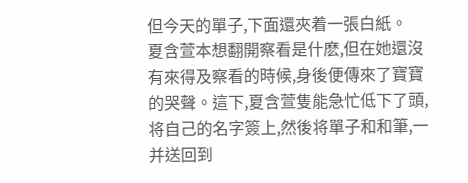但今天的單子,下面還夾着一張白紙。
夏含萱本想翻開察看是什麽,但在她還沒有來得及察看的時候,身後便傳來了寶寶的哭聲。這下,夏含萱隻能急忙低下了頭,将自己的名字簽上,然後将單子和和筆,一并送回到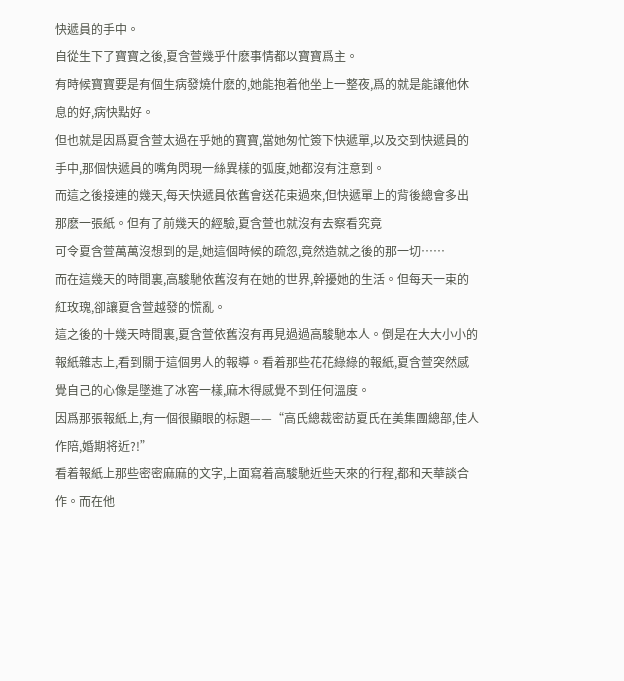快遞員的手中。
自從生下了寶寶之後,夏含萱幾乎什麽事情都以寶寶爲主。
有時候寶寶要是有個生病發燒什麽的,她能抱着他坐上一整夜,爲的就是能讓他休息的好,病快點好。
但也就是因爲夏含萱太過在乎她的寶寶,當她匆忙簽下快遞單,以及交到快遞員的手中,那個快遞員的嘴角閃現一絲異樣的弧度,她都沒有注意到。
而這之後接連的幾天,每天快遞員依舊會送花束過來,但快遞單上的背後總會多出那麽一張紙。但有了前幾天的經驗,夏含萱也就沒有去察看究竟
可令夏含萱萬萬沒想到的是,她這個時候的疏忽,竟然造就之後的那一切……
而在這幾天的時間裏,高駿馳依舊沒有在她的世界,幹擾她的生活。但每天一束的紅玫瑰,卻讓夏含萱越發的慌亂。
這之後的十幾天時間裏,夏含萱依舊沒有再見過過高駿馳本人。倒是在大大小小的報紙雜志上,看到關于這個男人的報導。看着那些花花綠綠的報紙,夏含萱突然感覺自己的心像是墜進了冰窖一樣,麻木得感覺不到任何溫度。
因爲那張報紙上,有一個很顯眼的标題——“高氏總裁密訪夏氏在美集團總部,佳人作陪,婚期将近?!”
看着報紙上那些密密麻麻的文字,上面寫着高駿馳近些天來的行程,都和天華談合作。而在他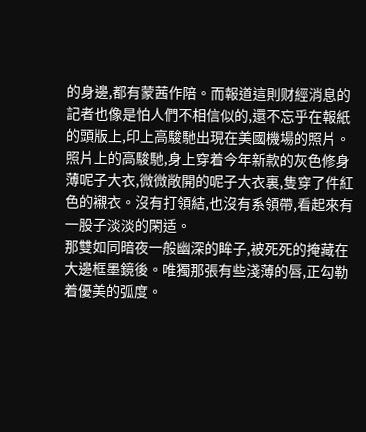的身邊,都有蒙茜作陪。而報道這則财經消息的記者也像是怕人們不相信似的,還不忘乎在報紙的頭版上,印上高駿馳出現在美國機場的照片。
照片上的高駿馳,身上穿着今年新款的灰色修身薄呢子大衣,微微敞開的呢子大衣裏,隻穿了件紅色的襯衣。沒有打領結,也沒有系領帶,看起來有一股子淡淡的閑适。
那雙如同暗夜一般幽深的眸子,被死死的掩藏在大邊框墨鏡後。唯獨那張有些淺薄的唇,正勾勒着優美的弧度。